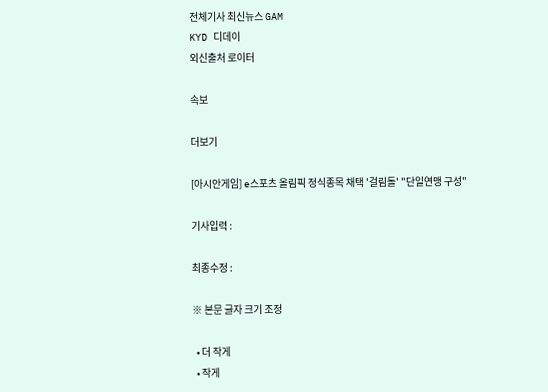전체기사 최신뉴스 GAM
KYD 디데이
외신출처 로이터

속보

더보기

[아시안게임] e스포츠 올림픽 정식종목 채택 '걸림돌' "단일연맹 구성"

기사입력 :

최종수정 :

※ 본문 글자 크기 조정

  • 더 작게
  • 작게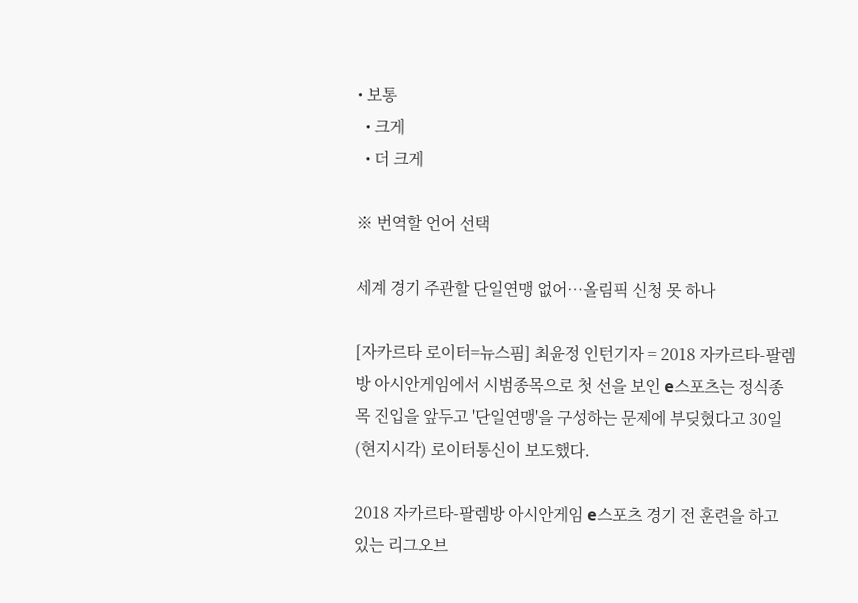• 보통
  • 크게
  • 더 크게

※ 번역할 언어 선택

세계 경기 주관할 단일연맹 없어…올림픽 신청 못 하나

[자카르타 로이터=뉴스핌] 최윤정 인턴기자 = 2018 자카르타-팔렘방 아시안게임에서 시범종목으로 첫 선을 보인 e스포츠는 정식종목 진입을 앞두고 '단일연맹'을 구성하는 문제에 부딪혔다고 30일(현지시각) 로이터통신이 보도했다.

2018 자카르타-팔렘방 아시안게임 e스포츠 경기 전 훈련을 하고 있는 리그오브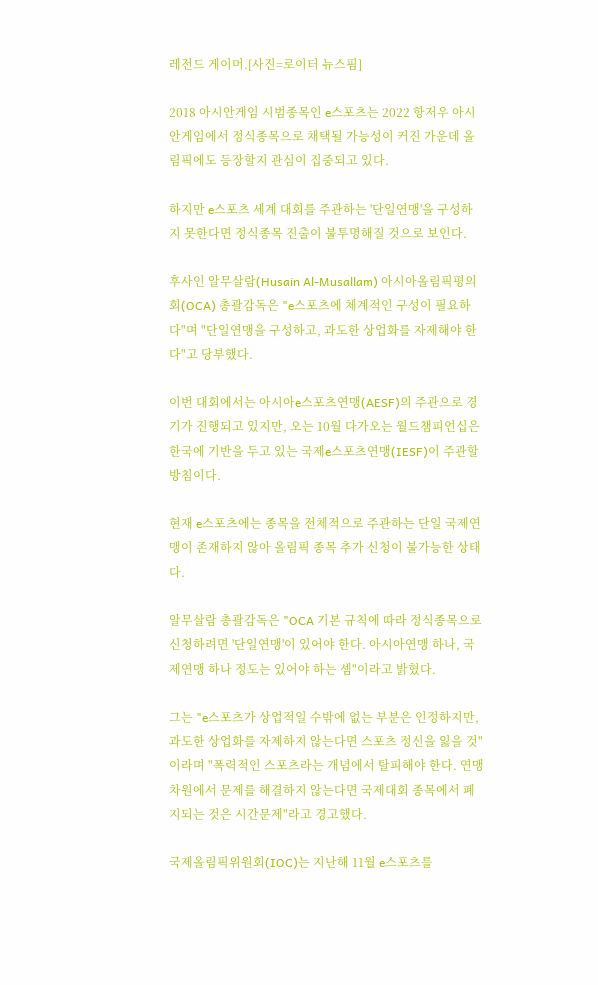레전드 게이머.[사진=로이터 뉴스핌]

2018 아시안게임 시범종목인 e스포츠는 2022 항저우 아시안게임에서 정식종목으로 채택될 가능성이 커진 가운데 올림픽에도 등장할지 관심이 집중되고 있다.

하지만 e스포츠 세계 대회를 주관하는 '단일연맹'을 구성하지 못한다면 정식종목 진출이 불투명해질 것으로 보인다.

후사인 알무살람(Husain Al-Musallam) 아시아올림픽평의회(OCA) 총괄감독은 "e스포츠에 체계적인 구성이 필요하다"며 "단일연맹을 구성하고, 과도한 상업화를 자제해야 한다"고 당부했다.

이번 대회에서는 아시아e스포츠연맹(AESF)의 주관으로 경기가 진행되고 있지만, 오는 10월 다가오는 월드챔피언십은 한국에 기반을 두고 있는 국제e스포츠연맹(IESF)이 주관할 방침이다.

현재 e스포츠에는 종목을 전체적으로 주관하는 단일 국제연맹이 존재하지 않아 올림픽 종목 추가 신청이 불가능한 상태다.

알무살람 총괄감독은 "OCA 기본 규칙에 따라 정식종목으로 신청하려면 '단일연맹'이 있어야 한다. 아시아연맹 하나, 국제연맹 하나 정도는 있어야 하는 셈"이라고 밝혔다.

그는 "e스포츠가 상업적일 수밖에 없는 부분은 인정하지만, 과도한 상업화를 자제하지 않는다면 스포츠 정신을 잃을 것"이라며 "폭력적인 스포츠라는 개념에서 탈피해야 한다. 연맹 차원에서 문제를 해결하지 않는다면 국제대회 종목에서 폐지되는 것은 시간문제"라고 경고했다.

국제올림픽위원회(IOC)는 지난해 11월 e스포츠를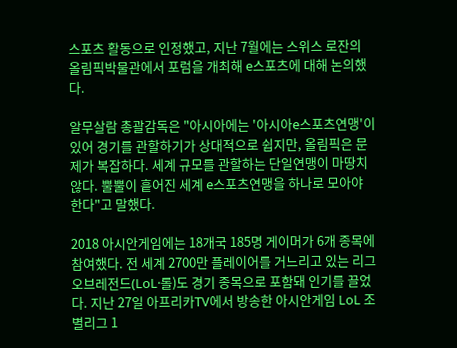스포츠 활동으로 인정했고, 지난 7월에는 스위스 로잔의 올림픽박물관에서 포럼을 개최해 e스포츠에 대해 논의했다.

알무살람 총괄감독은 "아시아에는 '아시아e스포츠연맹'이 있어 경기를 관할하기가 상대적으로 쉽지만, 올림픽은 문제가 복잡하다. 세계 규모를 관할하는 단일연맹이 마땅치 않다. 뿔뿔이 흩어진 세계 e스포츠연맹을 하나로 모아야 한다"고 말했다.

2018 아시안게임에는 18개국 185명 게이머가 6개 종목에 참여했다. 전 세계 2700만 플레이어를 거느리고 있는 리그오브레전드(LoL·롤)도 경기 종목으로 포함돼 인기를 끌었다. 지난 27일 아프리카TV에서 방송한 아시안게임 LoL 조별리그 1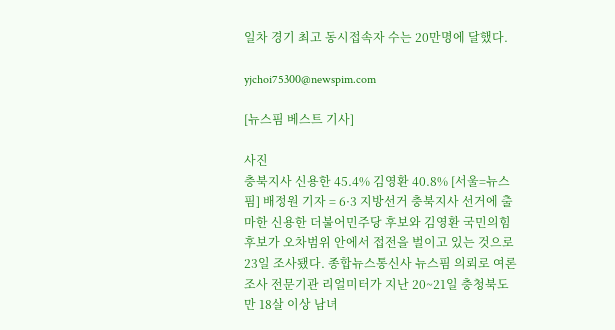일차 경기 최고 동시접속자 수는 20만명에 달했다.

yjchoi75300@newspim.com

[뉴스핌 베스트 기사]

사진
충북지사 신용한 45.4% 김영환 40.8% [서울=뉴스핌] 배정원 기자 = 6·3 지방선거 충북지사 선거에 출마한 신용한 더불어민주당 후보와 김영환 국민의힘 후보가 오차범위 안에서 접전을 벌이고 있는 것으로 23일 조사됐다. 종합뉴스통신사 뉴스핌 의뢰로 여론조사 전문기관 리얼미터가 지난 20~21일 충청북도 만 18살 이상 남녀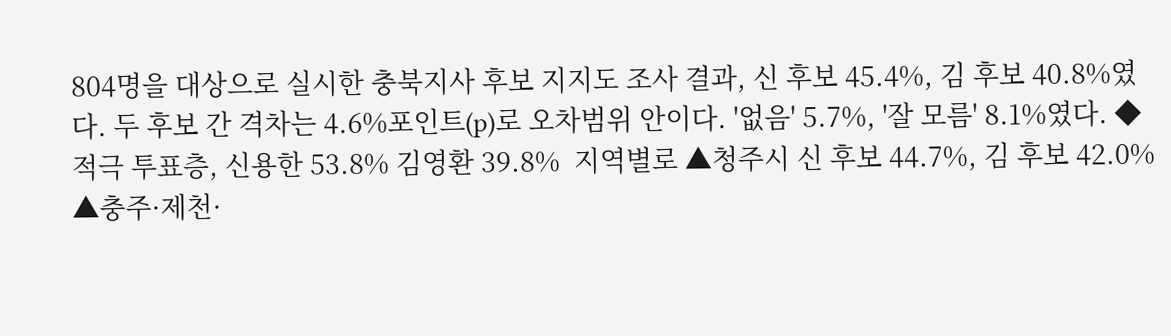804명을 대상으로 실시한 충북지사 후보 지지도 조사 결과, 신 후보 45.4%, 김 후보 40.8%였다. 두 후보 간 격차는 4.6%포인트(p)로 오차범위 안이다. '없음' 5.7%, '잘 모름' 8.1%였다. ◆적극 투표층, 신용한 53.8% 김영환 39.8%  지역별로 ▲청주시 신 후보 44.7%, 김 후보 42.0% ▲충주·제천·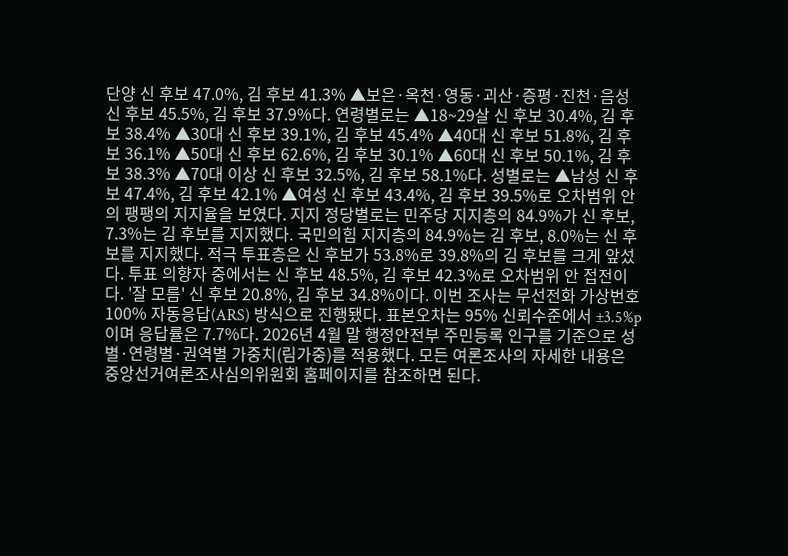단양 신 후보 47.0%, 김 후보 41.3% ▲보은·옥천·영동·괴산·증평·진천·음성 신 후보 45.5%, 김 후보 37.9%다. 연령별로는 ▲18~29살 신 후보 30.4%, 김 후보 38.4% ▲30대 신 후보 39.1%, 김 후보 45.4% ▲40대 신 후보 51.8%, 김 후보 36.1% ▲50대 신 후보 62.6%, 김 후보 30.1% ▲60대 신 후보 50.1%, 김 후보 38.3% ▲70대 이상 신 후보 32.5%, 김 후보 58.1%다. 성별로는 ▲남성 신 후보 47.4%, 김 후보 42.1% ▲여성 신 후보 43.4%, 김 후보 39.5%로 오차범위 안의 팽팽의 지지율을 보였다. 지지 정당별로는 민주당 지지층의 84.9%가 신 후보, 7.3%는 김 후보를 지지했다. 국민의힘 지지층의 84.9%는 김 후보, 8.0%는 신 후보를 지지했다. 적극 투표층은 신 후보가 53.8%로 39.8%의 김 후보를 크게 앞섰다. 투표 의향자 중에서는 신 후보 48.5%, 김 후보 42.3%로 오차범위 안 접전이다. '잘 모름' 신 후보 20.8%, 김 후보 34.8%이다. 이번 조사는 무선전화 가상번호 100% 자동응답(ARS) 방식으로 진행됐다. 표본오차는 95% 신뢰수준에서 ±3.5%p이며 응답률은 7.7%다. 2026년 4월 말 행정안전부 주민등록 인구를 기준으로 성별·연령별·권역별 가중치(림가중)를 적용했다. 모든 여론조사의 자세한 내용은 중앙선거여론조사심의위원회 홈페이지를 참조하면 된다.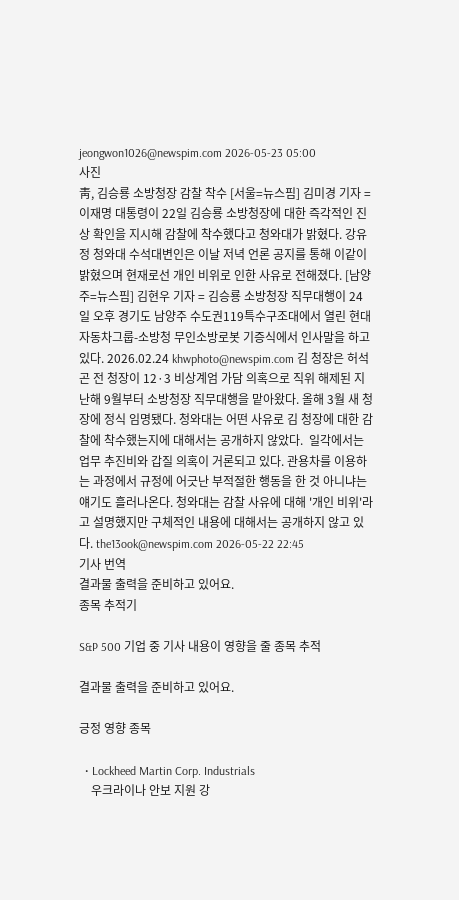jeongwon1026@newspim.com 2026-05-23 05:00
사진
靑, 김승룡 소방청장 감찰 착수 [서울=뉴스핌] 김미경 기자 = 이재명 대통령이 22일 김승룡 소방청장에 대한 즉각적인 진상 확인을 지시해 감찰에 착수했다고 청와대가 밝혔다. 강유정 청와대 수석대변인은 이날 저녁 언론 공지를 통해 이같이 밝혔으며 현재로선 개인 비위로 인한 사유로 전해졌다. [남양주=뉴스핌] 김현우 기자 = 김승룡 소방청장 직무대행이 24일 오후 경기도 남양주 수도권119특수구조대에서 열린 현대자동차그룹-소방청 무인소방로봇 기증식에서 인사말을 하고 있다. 2026.02.24 khwphoto@newspim.com 김 청장은 허석곤 전 청장이 12·3 비상계엄 가담 의혹으로 직위 해제된 지난해 9월부터 소방청장 직무대행을 맡아왔다. 올해 3월 새 청장에 정식 임명됐다. 청와대는 어떤 사유로 김 청장에 대한 감찰에 착수했는지에 대해서는 공개하지 않았다.  일각에서는 업무 추진비와 갑질 의혹이 거론되고 있다. 관용차를 이용하는 과정에서 규정에 어긋난 부적절한 행동을 한 것 아니냐는 얘기도 흘러나온다. 청와대는 감찰 사유에 대해 '개인 비위'라고 설명했지만 구체적인 내용에 대해서는 공개하지 않고 있다. the13ook@newspim.com 2026-05-22 22:45
기사 번역
결과물 출력을 준비하고 있어요.
종목 추적기

S&P 500 기업 중 기사 내용이 영향을 줄 종목 추적

결과물 출력을 준비하고 있어요.

긍정 영향 종목

  • Lockheed Martin Corp. Industrials
    우크라이나 안보 지원 강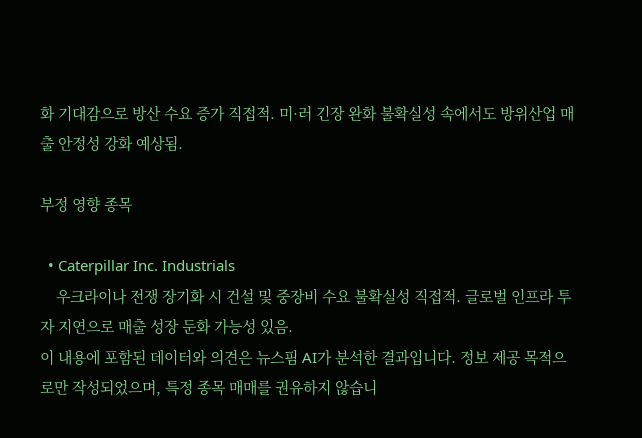화 기대감으로 방산 수요 증가 직접적. 미·러 긴장 완화 불확실성 속에서도 방위산업 매출 안정성 강화 예상됨.

부정 영향 종목

  • Caterpillar Inc. Industrials
    우크라이나 전쟁 장기화 시 건설 및 중장비 수요 불확실성 직접적. 글로벌 인프라 투자 지연으로 매출 성장 둔화 가능성 있음.
이 내용에 포함된 데이터와 의견은 뉴스핌 AI가 분석한 결과입니다. 정보 제공 목적으로만 작성되었으며, 특정 종목 매매를 권유하지 않습니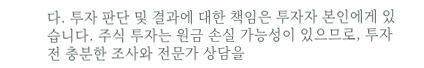다. 투자 판단 및 결과에 대한 책임은 투자자 본인에게 있습니다. 주식 투자는 원금 손실 가능성이 있으므로, 투자 전 충분한 조사와 전문가 상담을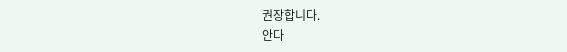권장합니다.
안다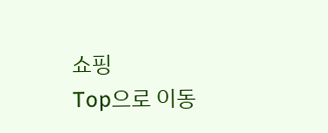쇼핑
Top으로 이동